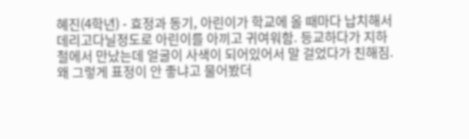혜진(4학년) - 효정과 동기, 아린이가 학교에 올 때마다 납치해서 데리고다닐정도로 아린이를 아끼고 귀여워함. 등교하다가 지하철에서 만났는데 얼굴이 사색이 되어있어서 말 걸었다가 친해짐. 왜 그렇게 표정이 안 좋냐고 물어봤더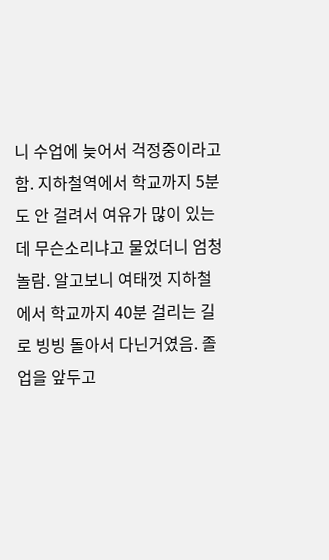니 수업에 늦어서 걱정중이라고 함. 지하철역에서 학교까지 5분도 안 걸려서 여유가 많이 있는데 무슨소리냐고 물었더니 엄청 놀람. 알고보니 여태껏 지하철에서 학교까지 40분 걸리는 길로 빙빙 돌아서 다닌거였음. 졸업을 앞두고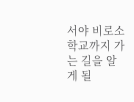서야 비로소 학교까지 가는 길을 알게 될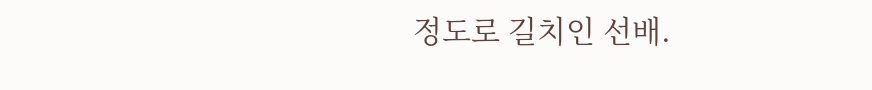정도로 길치인 선배.